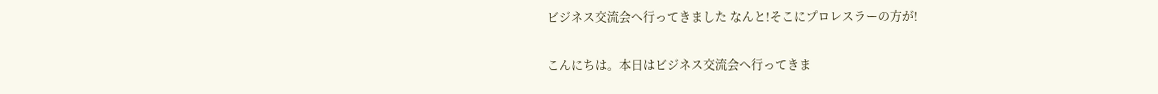ビジネス交流会へ行ってきました なんと!そこにプロレスラーの方が!

こんにちは。本日はビジネス交流会へ行ってきま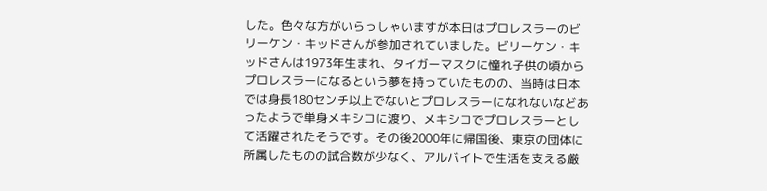した。色々な方がいらっしゃいますが本日はプロレスラーのビリーケン・キッドさんが参加されていました。ビリーケン・キッドさんは1973年生まれ、タイガーマスクに憧れ子供の頃からプロレスラーになるという夢を持っていたものの、当時は日本では身長180センチ以上でないとプロレスラーになれないなどあったようで単身メキシコに渡り、メキシコでプロレスラーとして活躍されたそうです。その後2000年に帰国後、東京の団体に所属したものの試合数が少なく、アルバイトで生活を支える厳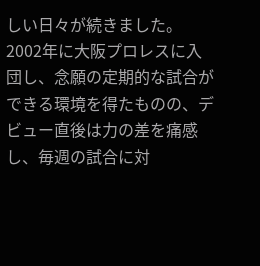しい日々が続きました。2002年に大阪プロレスに入団し、念願の定期的な試合ができる環境を得たものの、デビュー直後は力の差を痛感し、毎週の試合に対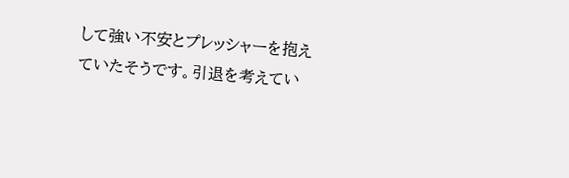して強い不安とプレッシャーを抱えていたそうです。引退を考えてい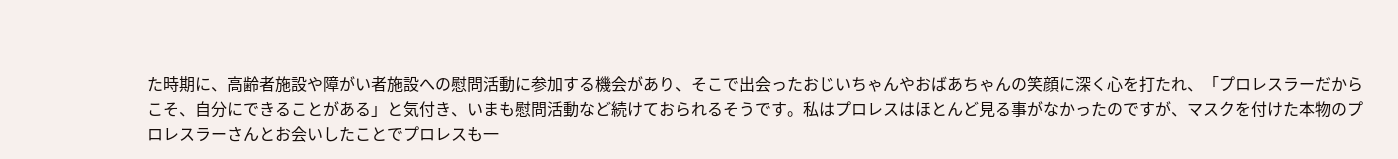た時期に、高齢者施設や障がい者施設への慰問活動に参加する機会があり、そこで出会ったおじいちゃんやおばあちゃんの笑顔に深く心を打たれ、「プロレスラーだからこそ、自分にできることがある」と気付き、いまも慰問活動など続けておられるそうです。私はプロレスはほとんど見る事がなかったのですが、マスクを付けた本物のプロレスラーさんとお会いしたことでプロレスも一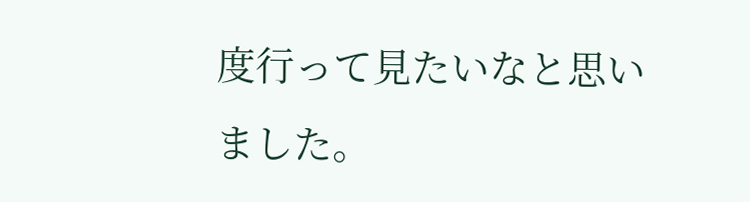度行って見たいなと思いました。